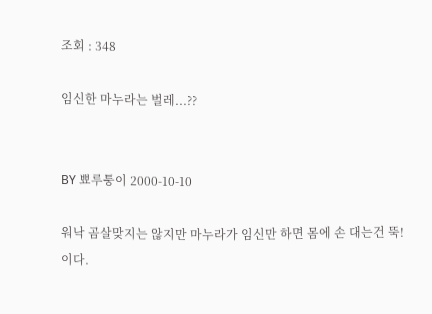조회 : 348

임신한 마누라는 벌레...??


BY 뾰루퉁이 2000-10-10

워낙 곰살맞지는 않지만 마누라가 임신만 하면 몸에 손 대는건 뚝!이다.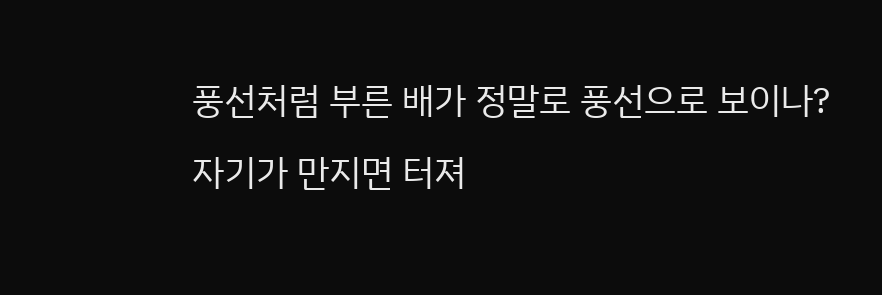풍선처럼 부른 배가 정말로 풍선으로 보이나?
자기가 만지면 터져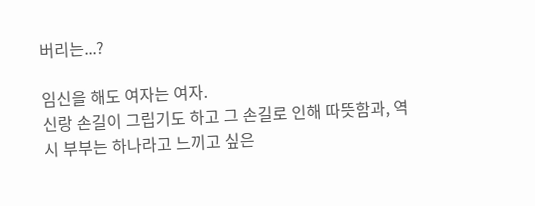버리는...?

임신을 해도 여자는 여자.
신랑 손길이 그립기도 하고 그 손길로 인해 따뜻함과, 역시 부부는 하나라고 느끼고 싶은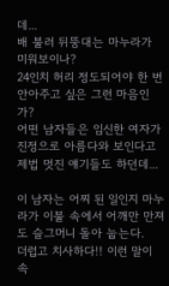데...
배 불러 뒤뚱대는 마누라가 미워보이나?
24인치 허리 정도되어야 한 번 안아주고 싶은 그런 마음인가?
어떤 남자들은 임신한 여자가 진정으로 아름다와 보인다고 제법 멋진 얘기들도 하던데...

이 남자는 어찌 된 일인지 마누라가 이불 속에서 어깨만 만져도 슬그머니 돌아 눕는다.
더럽고 치사하다!! 이런 말이 속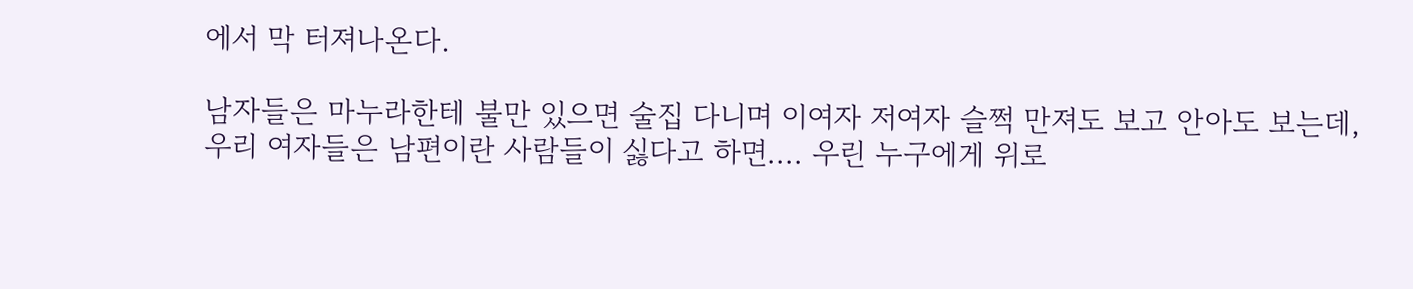에서 막 터져나온다.

남자들은 마누라한테 불만 있으면 술집 다니며 이여자 저여자 슬쩍 만져도 보고 안아도 보는데, 우리 여자들은 남편이란 사람들이 싫다고 하면.... 우린 누구에게 위로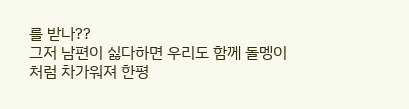를 받나??
그저 남편이 싫다하면 우리도 함께 돌멩이처럼 차가워져 한평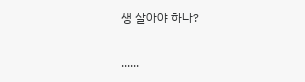생 살아야 하나?

......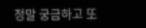정말 궁금하고 또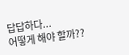답답하다...
어떻게 해야 할까??